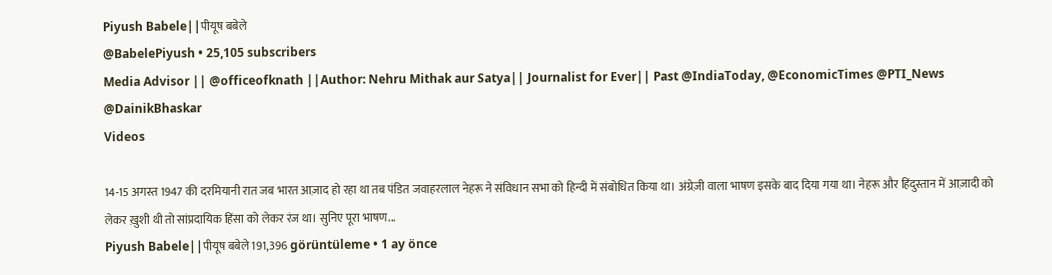Piyush Babele||पीयूष बबेले
@BabelePiyush • 25,105 subscribers
Media Advisor || @officeofknath ||Author: Nehru Mithak aur Satya|| Journalist for Ever|| Past @IndiaToday, @EconomicTimes @PTI_News @DainikBhaskar
Videos

14-15 अगस्त 1947 की दरमियानी रात जब भारत आज़ाद हो रहा था तब पंडित जवाहरलाल नेहरू ने संविधान सभा को हिन्दी में संबोधित किया था। अंग्रेज़ी वाला भाषण इसके बाद दिया गया था। नेहरू और हिंदुस्तान में आज़ादी को लेकर ख़ुशी थी तो सांप्रदायिक हिंसा को लेकर रंज था। सुनिए पूरा भाषण...
Piyush Babele||पीयूष बबेले191,396 görüntüleme • 1 ay önce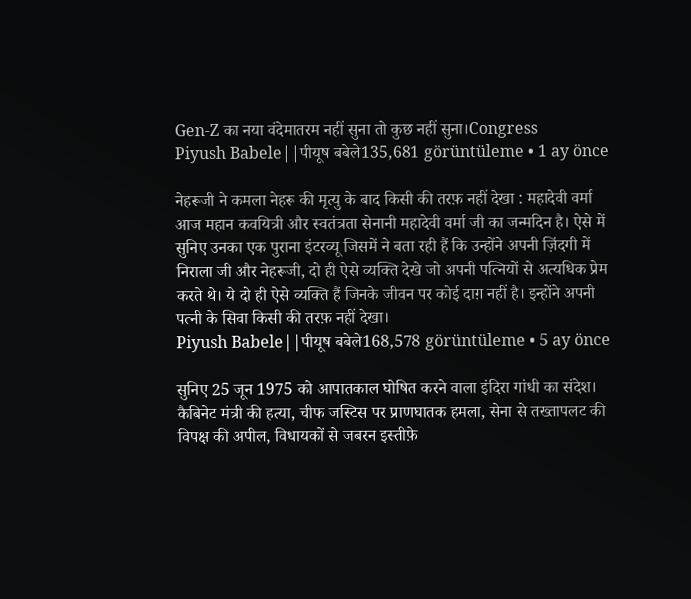Gen-Z का नया वंदेमातरम नहीं सुना तो कुछ नहीं सुना।Congress
Piyush Babele||पीयूष बबेले135,681 görüntüleme • 1 ay önce

नेहरूजी ने कमला नेहरू की मृत्यु के बाद किसी की तरफ़ नहीं देखा : महादेवी वर्मा आज महान कवयित्री और स्वतंत्रता सेनानी महादेवी वर्मा जी का जन्मदिन है। ऐसे में सुनिए उनका एक पुराना इंटरव्यू जिसमें ने बता रही हैं कि उन्होंने अपनी ज़िंदगी में निराला जी और नेहरूजी, दो ही ऐसे व्यक्ति देखे जो अपनी पत्नियों से अत्यधिक प्रेम करते थे। ये दो ही ऐसे व्यक्ति हैं जिनके जीवन पर कोई दाग़ नहीं है। इन्होंने अपनी पत्नी के सिवा किसी की तरफ़ नहीं देखा।
Piyush Babele||पीयूष बबेले168,578 görüntüleme • 5 ay önce

सुनिए 25 जून 1975 को आपातकाल घोषित करने वाला इंदिरा गांधी का संदेश। कैबिनेट मंत्री की हत्या, चीफ जस्टिस पर प्राणघातक हमला, सेना से तख्तापलट की विपक्ष की अपील, विधायकों से जबरन इस्तीफ़े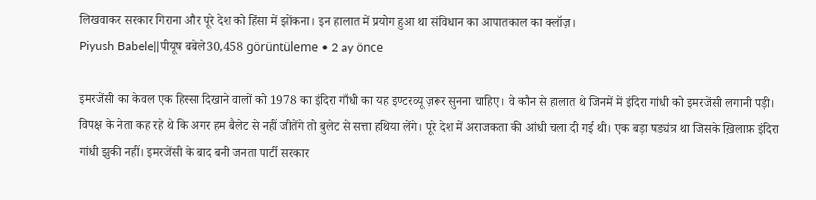लिखवाकर सरकार गिराना और पूरे देश को हिंसा में झोंकना। इन हालात में प्रयोग हुआ था संविधान का आपातकाल का क्लॉज़।
Piyush Babele||पीयूष बबेले30,458 görüntüleme • 2 ay önce

इमरजेंसी का केवल एक हिस्सा दिखाने वालों को 1978 का इंदिरा गाँधी का यह इण्टरव्यू ज़रूर सुनना चाहिए। वे कौन से हालात थे जिनमें में इंदिरा गांधी को इमरजेंसी लगानी पड़ी। विपक्ष के नेता कह रहे थे कि अगर हम बैलेट से नहीं जीतेंगे तो बुलेट से सत्ता हथिया लेंगे। पूरे देश में अराजकता की आंधी चला दी गई थी। एक बड़ा षड्यंत्र था जिसके ख़िलाफ़ इंदिरा गांधी झुकी नहीं। इमरजेंसी के बाद बनी जनता पार्टी सरकार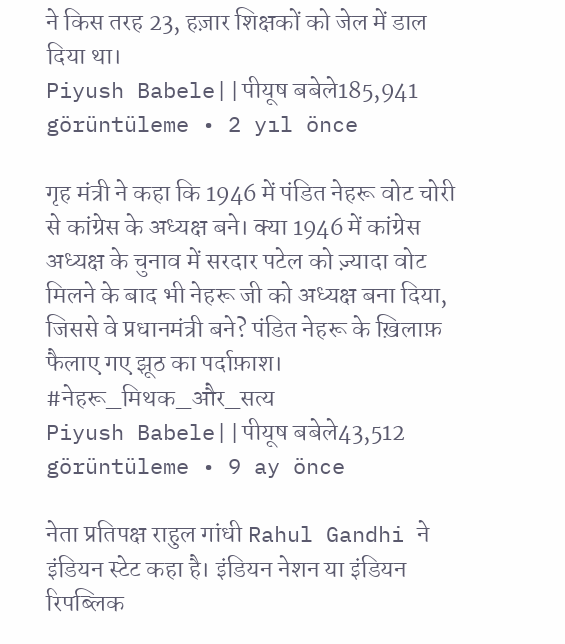ने किस तरह 23, हज़ार शिक्षकों को जेल में डाल दिया था।
Piyush Babele||पीयूष बबेले185,941 görüntüleme • 2 yıl önce

गृह मंत्री ने कहा कि 1946 में पंडित नेहरू वोट चोरी से कांग्रेस के अध्यक्ष बने। क्या 1946 में कांग्रेस अध्यक्ष के चुनाव में सरदार पटेल को ज़्यादा वोट मिलने के बाद भी नेहरू जी को अध्यक्ष बना दिया, जिससे वे प्रधानमंत्री बने? पंडित नेहरू के ख़िलाफ़ फैलाए गए झूठ का पर्दाफ़ाश। #नेहरू_मिथक_और_सत्य
Piyush Babele||पीयूष बबेले43,512 görüntüleme • 9 ay önce

नेता प्रतिपक्ष राहुल गांधी Rahul Gandhi ने इंडियन स्टेट कहा है। इंडियन नेशन या इंडियन रिपब्लिक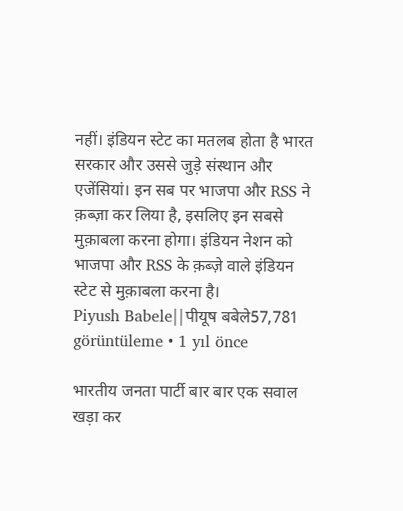नहीं। इंडियन स्टेट का मतलब होता है भारत सरकार और उससे जुड़े संस्थान और एजेंसियां। इन सब पर भाजपा और RSS ने क़ब्ज़ा कर लिया है, इसलिए इन सबसे मुक़ाबला करना होगा। इंडियन नेशन को भाजपा और RSS के क़ब्ज़े वाले इंडियन स्टेट से मुक़ाबला करना है।
Piyush Babele||पीयूष बबेले57,781 görüntüleme • 1 yıl önce

भारतीय जनता पार्टी बार बार एक सवाल खड़ा कर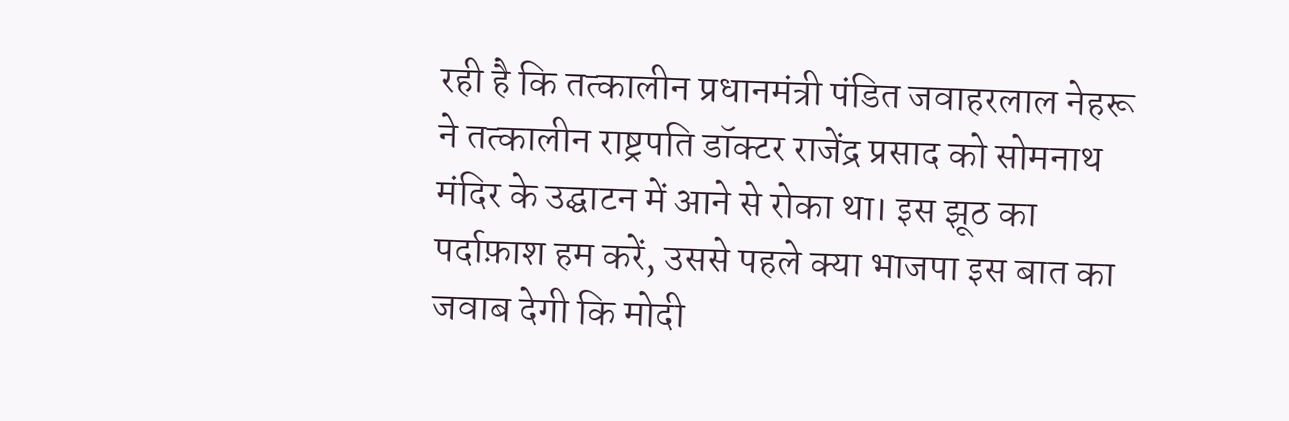रही है कि तत्कालीन प्रधानमंत्री पंडित जवाहरलाल नेहरू ने तत्कालीन राष्ट्रपति डॉक्टर राजेंद्र प्रसाद को सोमनाथ मंदिर के उद्घाटन में आने से रोका था। इस झूठ का पर्दाफ़ाश हम करें, उससे पहले क्या भाजपा इस बात का जवाब देगी कि मोदी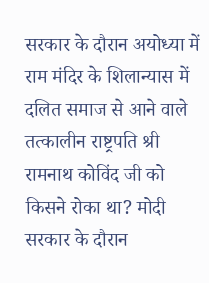सरकार के दौरान अयोध्या में राम मंदिर के शिलान्यास में दलित समाज से आने वाले तत्कालीन राष्ट्रपति श्री रामनाथ कोविंद जी को किसने रोका था? मोदी सरकार के दौरान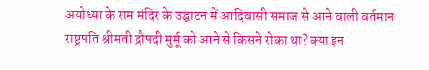अयोध्या के राम मंदिर के उद्घाटन में आदिवासी समाज से आने वाली वर्तमान राष्ट्रपति श्रीमती द्रौपदी मुर्मू को आने से किसने रोका था? क्या इन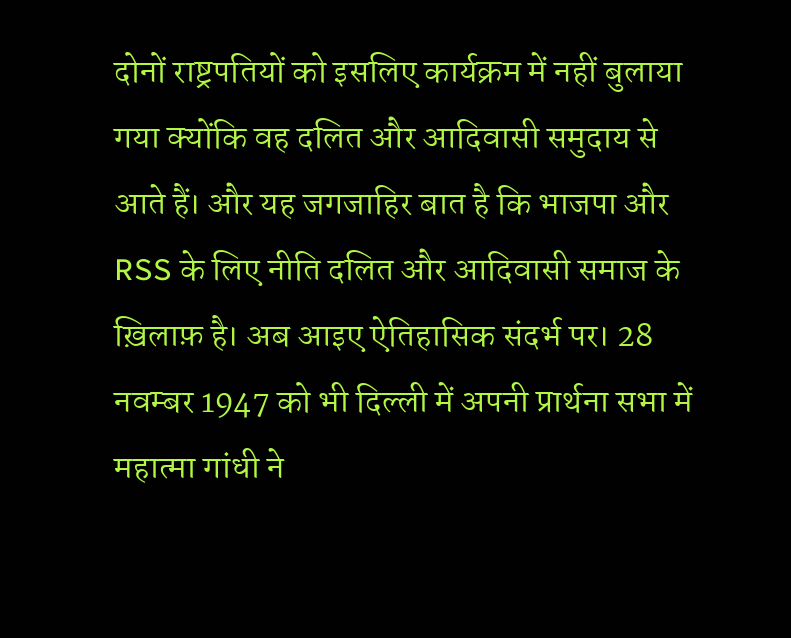दोनों राष्ट्रपतियों को इसलिए कार्यक्रम में नहीं बुलाया गया क्योंकि वह दलित और आदिवासी समुदाय से आते हैं। और यह जगजाहिर बात है कि भाजपा और RSS के लिए नीति दलित और आदिवासी समाज के ख़िलाफ़ है। अब आइए ऐतिहासिक संदर्भ पर। 28 नवम्बर 1947 को भी दिल्ली में अपनी प्रार्थना सभा में महात्मा गांधी ने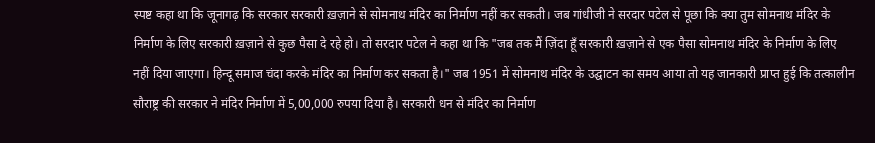स्पष्ट कहा था कि जूनागढ़ कि सरकार सरकारी ख़ज़ाने से सोमनाथ मंदिर का निर्माण नहीं कर सकती। जब गांधीजी ने सरदार पटेल से पूछा कि क्या तुम सोमनाथ मंदिर के निर्माण के लिए सरकारी ख़ज़ाने से कुछ पैसा दे रहे हो। तो सरदार पटेल ने कहा था कि "जब तक मैं ज़िंदा हूँ सरकारी ख़ज़ाने से एक पैसा सोमनाथ मंदिर के निर्माण के लिए नहीं दिया जाएगा। हिन्दू समाज चंदा करके मंदिर का निर्माण कर सकता है।" जब 1951 में सोमनाथ मंदिर के उद्घाटन का समय आया तो यह जानकारी प्राप्त हुई कि तत्कालीन सौराष्ट्र की सरकार ने मंदिर निर्माण में 5,00,000 रुपया दिया है। सरकारी धन से मंदिर का निर्माण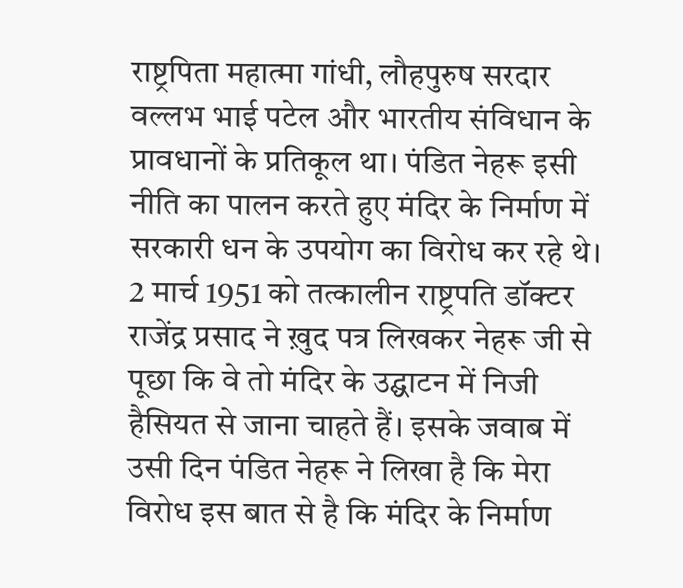राष्ट्रपिता महात्मा गांधी, लौहपुरुष सरदार वल्लभ भाई पटेल और भारतीय संविधान के प्रावधानों के प्रतिकूल था। पंडित नेहरू इसी नीति का पालन करते हुए मंदिर के निर्माण में सरकारी धन के उपयोग का विरोध कर रहे थे। 2 मार्च 1951 को तत्कालीन राष्ट्रपति डॉक्टर राजेंद्र प्रसाद ने ख़ुद पत्र लिखकर नेहरू जी से पूछा कि वे तो मंदिर के उद्घाटन में निजी हैसियत से जाना चाहते हैं। इसके जवाब में उसी दिन पंडित नेहरू ने लिखा है कि मेरा विरोध इस बात से है कि मंदिर के निर्माण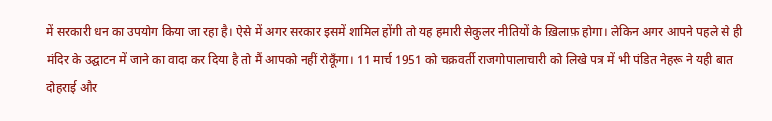में सरकारी धन का उपयोग किया जा रहा है। ऐसे में अगर सरकार इसमें शामिल होंगी तो यह हमारी सेकुलर नीतियों के ख़िलाफ़ होगा। लेकिन अगर आपने पहले से ही मंदिर के उद्घाटन में जाने का वादा कर दिया है तो मैं आपको नहीं रोकूँगा। 11 मार्च 1951 को चक्रवर्ती राजगोपालाचारी को लिखे पत्र में भी पंडित नेहरू ने यही बात दोहराई और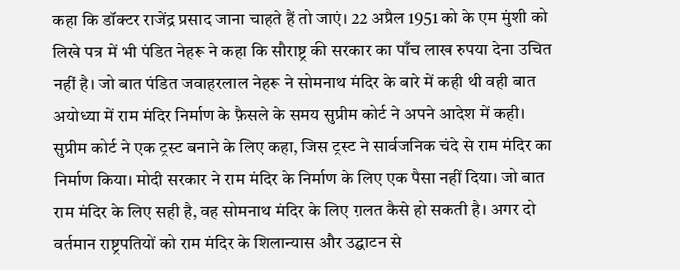कहा कि डॉक्टर राजेंद्र प्रसाद जाना चाहते हैं तो जाएं। 22 अप्रैल 1951 को के एम मुंशी को लिखे पत्र में भी पंडित नेहरू ने कहा कि सौराष्ट्र की सरकार का पाँच लाख रुपया देना उचित नहीं है। जो बात पंडित जवाहरलाल नेहरू ने सोमनाथ मंदिर के बारे में कही थी वही बात अयोध्या में राम मंदिर निर्माण के फ़ैसले के समय सुप्रीम कोर्ट ने अपने आदेश में कही। सुप्रीम कोर्ट ने एक ट्रस्ट बनाने के लिए कहा, जिस ट्रस्ट ने सार्वजनिक चंदे से राम मंदिर का निर्माण किया। मोदी सरकार ने राम मंदिर के निर्माण के लिए एक पैसा नहीं दिया। जो बात राम मंदिर के लिए सही है, वह सोमनाथ मंदिर के लिए ग़लत कैसे हो सकती है। अगर दो वर्तमान राष्ट्रपतियों को राम मंदिर के शिलान्यास और उद्घाटन से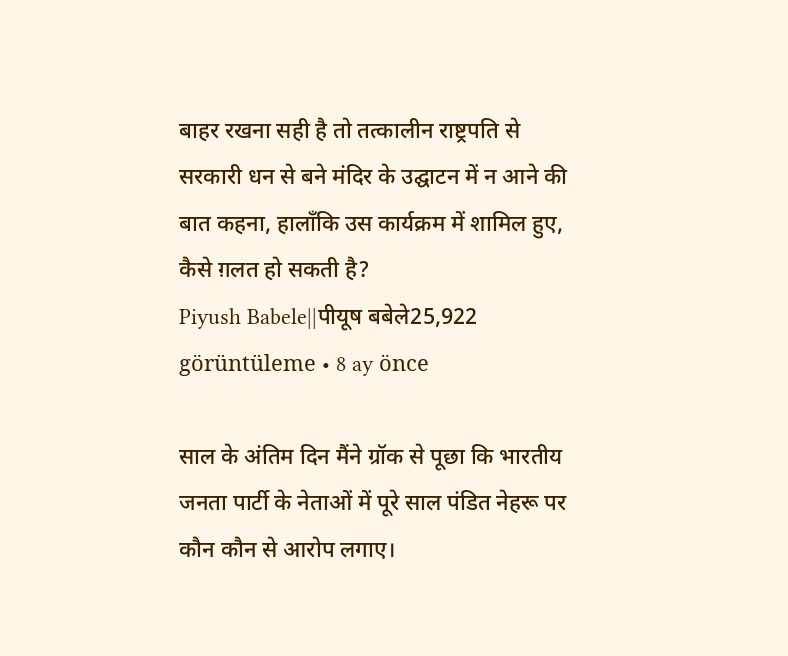बाहर रखना सही है तो तत्कालीन राष्ट्रपति से सरकारी धन से बने मंदिर के उद्घाटन में न आने की बात कहना, हालाँकि उस कार्यक्रम में शामिल हुए, कैसे ग़लत हो सकती है?
Piyush Babele||पीयूष बबेले25,922 görüntüleme • 8 ay önce

साल के अंतिम दिन मैंने ग्रॉक से पूछा कि भारतीय जनता पार्टी के नेताओं में पूरे साल पंडित नेहरू पर कौन कौन से आरोप लगाए।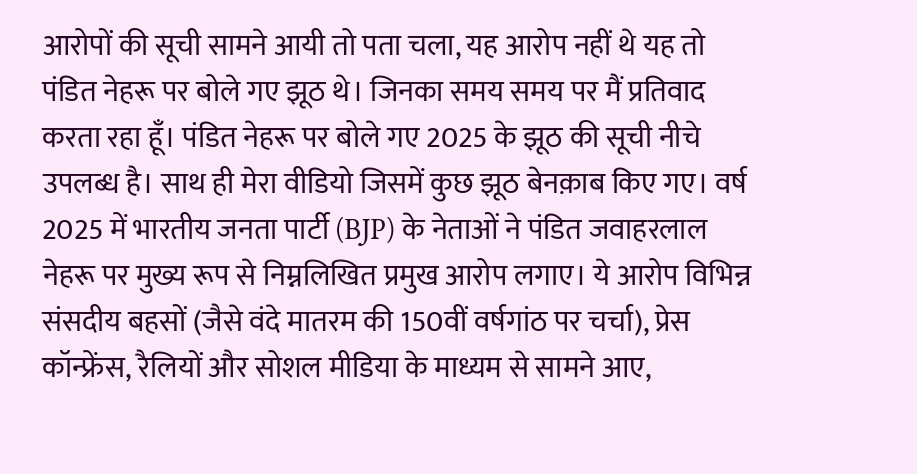आरोपों की सूची सामने आयी तो पता चला, यह आरोप नहीं थे यह तो पंडित नेहरू पर बोले गए झूठ थे। जिनका समय समय पर मैं प्रतिवाद करता रहा हूँ। पंडित नेहरू पर बोले गए 2025 के झूठ की सूची नीचे उपलब्ध है। साथ ही मेरा वीडियो जिसमें कुछ झूठ बेनक़ाब किए गए। वर्ष 2025 में भारतीय जनता पार्टी (BJP) के नेताओं ने पंडित जवाहरलाल नेहरू पर मुख्य रूप से निम्नलिखित प्रमुख आरोप लगाए। ये आरोप विभिन्न संसदीय बहसों (जैसे वंदे मातरम की 150वीं वर्षगांठ पर चर्चा), प्रेस कॉन्फ्रेंस, रैलियों और सोशल मीडिया के माध्यम से सामने आए,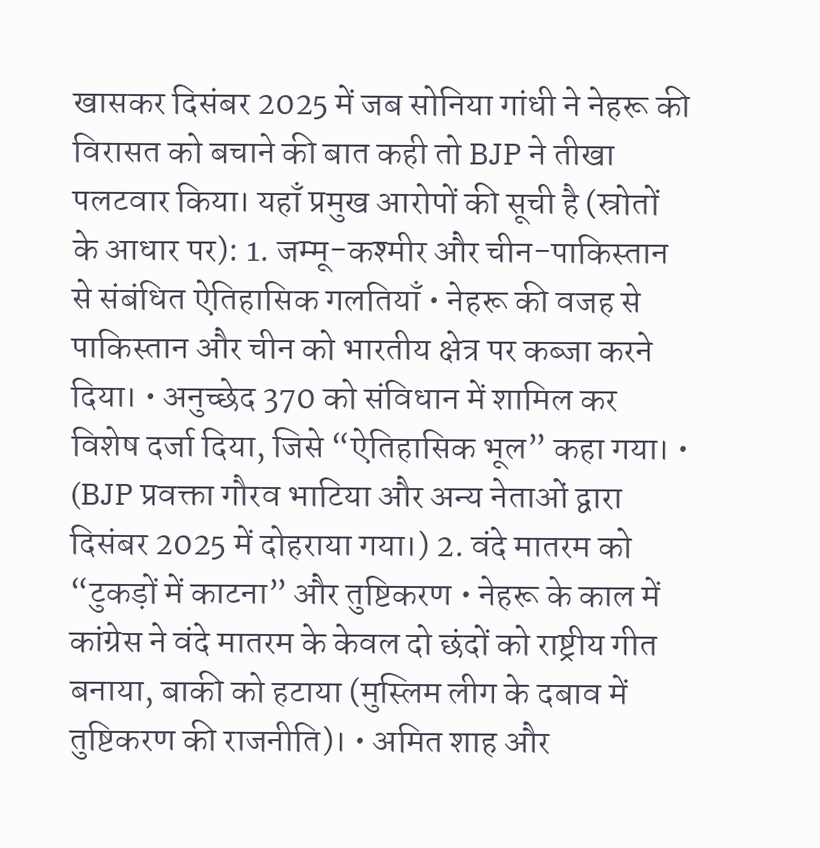खासकर दिसंबर 2025 में जब सोनिया गांधी ने नेहरू की विरासत को बचाने की बात कही तो BJP ने तीखा पलटवार किया। यहाँ प्रमुख आरोपों की सूची है (स्रोतों के आधार पर): 1. जम्मू-कश्मीर और चीन-पाकिस्तान से संबंधित ऐतिहासिक गलतियाँ • नेहरू की वजह से पाकिस्तान और चीन को भारतीय क्षेत्र पर कब्जा करने दिया। • अनुच्छेद 370 को संविधान में शामिल कर विशेष दर्जा दिया, जिसे “ऐतिहासिक भूल” कहा गया। • (BJP प्रवक्ता गौरव भाटिया और अन्य नेताओं द्वारा दिसंबर 2025 में दोहराया गया।) 2. वंदे मातरम को “टुकड़ों में काटना” और तुष्टिकरण • नेहरू के काल में कांग्रेस ने वंदे मातरम के केवल दो छंदों को राष्ट्रीय गीत बनाया, बाकी को हटाया (मुस्लिम लीग के दबाव में तुष्टिकरण की राजनीति)। • अमित शाह और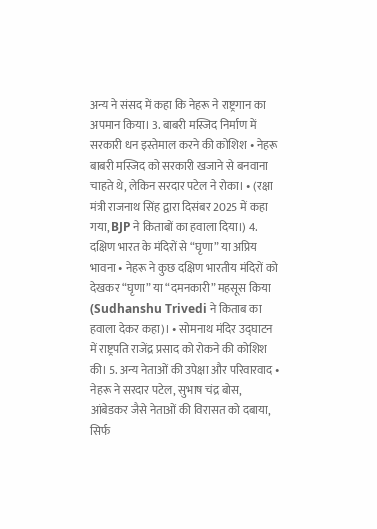अन्य ने संसद में कहा कि नेहरू ने राष्ट्रगान का अपमान किया। 3. बाबरी मस्जिद निर्माण में सरकारी धन इस्तेमाल करने की कोशिश • नेहरू बाबरी मस्जिद को सरकारी खजाने से बनवाना चाहते थे, लेकिन सरदार पटेल ने रोका। • (रक्षा मंत्री राजनाथ सिंह द्वारा दिसंबर 2025 में कहा गया, BJP ने किताबों का हवाला दिया।) 4. दक्षिण भारत के मंदिरों से “घृणा” या अप्रिय भावना • नेहरू ने कुछ दक्षिण भारतीय मंदिरों को देखकर “घृणा” या “दमनकारी” महसूस किया (Sudhanshu Trivedi ने किताब का हवाला देकर कहा)। • सोमनाथ मंदिर उद्घाटन में राष्ट्रपति राजेंद्र प्रसाद को रोकने की कोशिश की। 5. अन्य नेताओं की उपेक्षा और परिवारवाद • नेहरू ने सरदार पटेल, सुभाष चंद्र बोस, आंबेडकर जैसे नेताओं की विरासत को दबाया, सिर्फ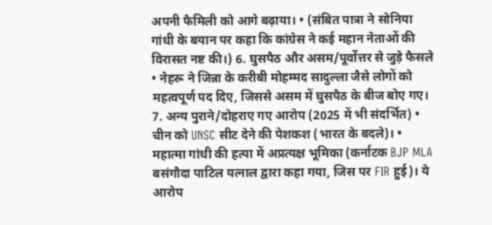अपनी फैमिली को आगे बढ़ाया। • (संबित पात्रा ने सोनिया गांधी के बयान पर कहा कि कांग्रेस ने कई महान नेताओं की विरासत नष्ट की।) 6. घुसपैठ और असम/पूर्वोत्तर से जुड़े फैसले • नेहरू ने जिन्ना के करीबी मोहम्मद सादुल्ला जैसे लोगों को महत्वपूर्ण पद दिए, जिससे असम में घुसपैठ के बीज बोए गए। 7. अन्य पुराने/दोहराए गए आरोप (2025 में भी संदर्भित) • चीन को UNSC सीट देने की पेशकश (भारत के बदले)। • महात्मा गांधी की हत्या में अप्रत्यक्ष भूमिका (कर्नाटक BJP MLA बसंगौदा पाटिल यत्नाल द्वारा कहा गया, जिस पर FIR हुई)। ये आरोप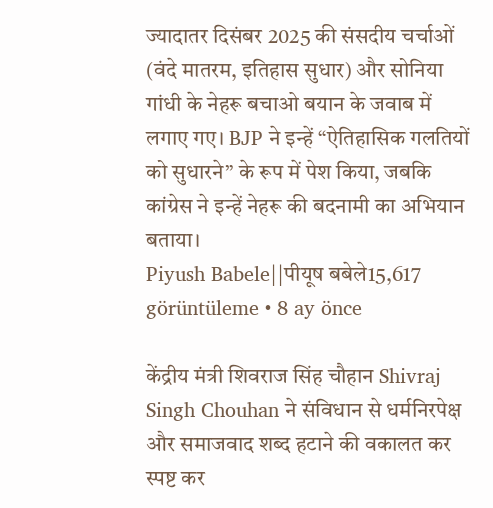ज्यादातर दिसंबर 2025 की संसदीय चर्चाओं (वंदे मातरम, इतिहास सुधार) और सोनिया गांधी के नेहरू बचाओ बयान के जवाब में लगाए गए। BJP ने इन्हें “ऐतिहासिक गलतियों को सुधारने” के रूप में पेश किया, जबकि कांग्रेस ने इन्हें नेहरू की बदनामी का अभियान बताया।
Piyush Babele||पीयूष बबेले15,617 görüntüleme • 8 ay önce

केंद्रीय मंत्री शिवराज सिंह चौहान Shivraj Singh Chouhan ने संविधान से धर्मनिरपेक्ष और समाजवाद शब्द हटाने की वकालत कर स्पष्ट कर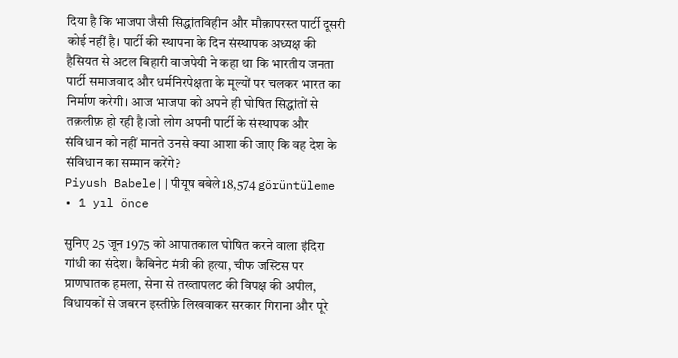दिया है कि भाजपा जैसी सिद्धांतविहीन और मौक़ापरस्त पार्टी दूसरी कोई नहीं है। पार्टी की स्थापना के दिन संस्थापक अध्यक्ष की हैसियत से अटल बिहारी वाजपेयी ने कहा था कि भारतीय जनता पार्टी समाजवाद और धर्मनिरपेक्षता के मूल्यों पर चलकर भारत का निर्माण करेगी। आज भाजपा को अपने ही घोषित सिद्धांतों से तक़लीफ़ हो रही है।जो लोग अपनी पार्टी के संस्थापक और संविधान को नहीं मानते उनसे क्या आशा की जाए कि वह देश के संविधान का सम्मान करेंगे?
Piyush Babele||पीयूष बबेले18,574 görüntüleme • 1 yıl önce

सुनिए 25 जून 1975 को आपातकाल घोषित करने वाला इंदिरा गांधी का संदेश। कैबिनेट मंत्री की हत्या, चीफ जस्टिस पर प्राणघातक हमला, सेना से तख्तापलट की विपक्ष की अपील, विधायकों से जबरन इस्तीफ़े लिखवाकर सरकार गिराना और पूरे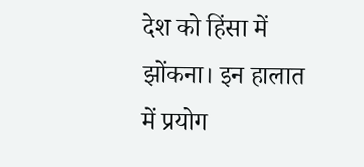देश को हिंसा में झोंकना। इन हालात में प्रयोग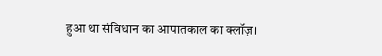हुआ था संविधान का आपातकाल का क्लॉज़।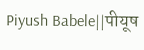Piyush Babele||पीयूष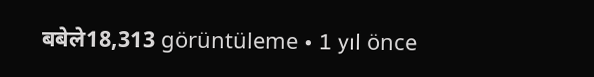बबेले18,313 görüntüleme • 1 yıl önce